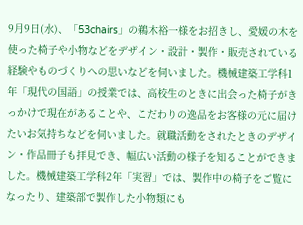9月9日(水)、「53chairs」の鵜木裕一様をお招きし、愛媛の木を使った椅子や小物などをデザイン・設計・製作・販売されている経験やものづくりへの思いなどを伺いました。機械建築工学科1年「現代の国語」の授業では、高校生のときに出会った椅子がきっかけで現在があることや、こだわりの逸品をお客様の元に届けたいお気持ちなどを伺いました。就職活動をされたときのデザイン・作品冊子も拝見でき、幅広い活動の様子を知ることができました。機械建築工学科2年「実習」では、製作中の椅子をご覧になったり、建築部で製作した小物類にも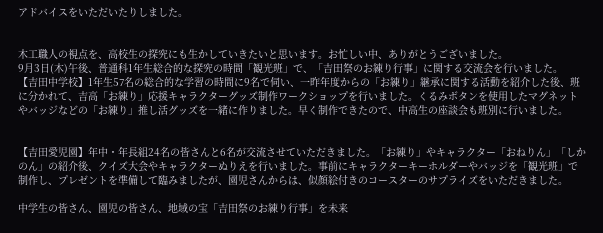アドバイスをいただいたりしました。


木工職人の視点を、高校生の探究にも生かしていきたいと思います。お忙しい中、ありがとうございました。
9月3日(木)午後、普通科1年生総合的な探究の時間「観光班」で、「吉田祭のお練り行事」に関する交流会を行いました。
【吉田中学校】1年生57名の総合的な学習の時間に9名で伺い、一昨年度からの「お練り」継承に関する活動を紹介した後、班に分かれて、吉高「お練り」応援キャラクターグッズ制作ワークショップを行いました。くるみボタンを使用したマグネットやバッジなどの「お練り」推し活グッズを一緒に作りました。早く制作できたので、中高生の座談会も班別に行いました。


【吉田愛児園】年中・年長組24名の皆さんと6名が交流させていただきました。「お練り」やキャラクター「おねりん」「しかのん」の紹介後、クイズ大会やキャラクターぬりえを行いました。事前にキャラクターキーホルダーやバッジを「観光班」で制作し、プレゼントを準備して臨みましたが、園児さんからは、似顔絵付きのコースターのサプライズをいただきました。

中学生の皆さん、園児の皆さん、地域の宝「吉田祭のお練り行事」を未来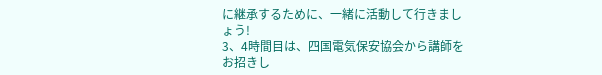に継承するために、一緒に活動して行きましょう!
3、4時間目は、四国電気保安協会から講師をお招きし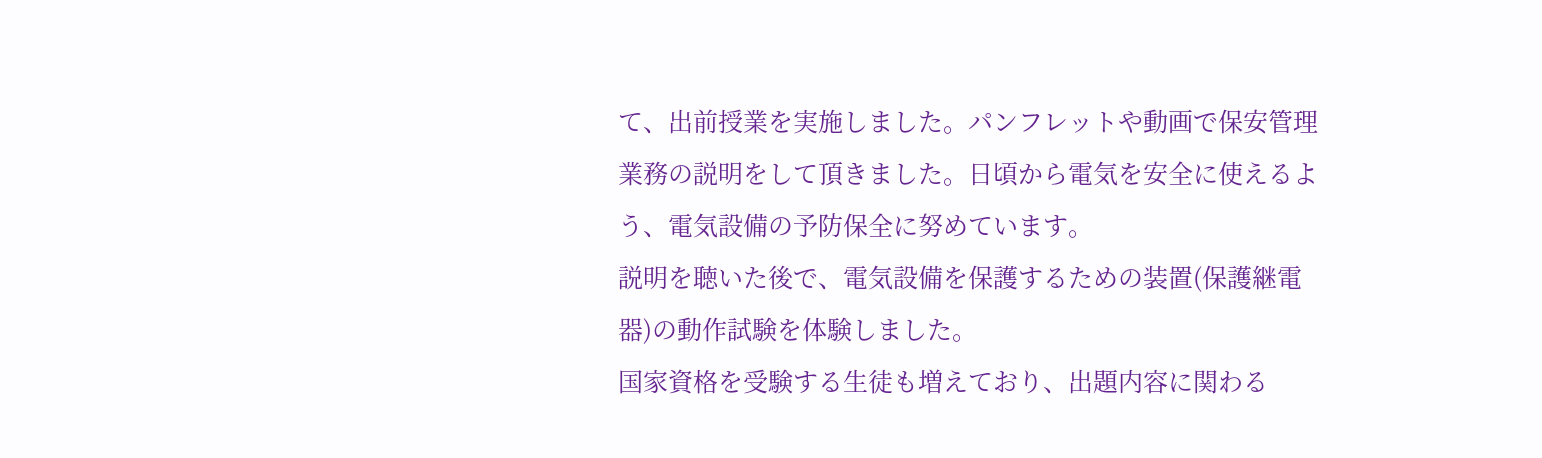て、出前授業を実施しました。パンフレットや動画で保安管理業務の説明をして頂きました。日頃から電気を安全に使えるよう、電気設備の予防保全に努めています。
説明を聴いた後で、電気設備を保護するための装置(保護継電器)の動作試験を体験しました。
国家資格を受験する生徒も増えており、出題内容に関わる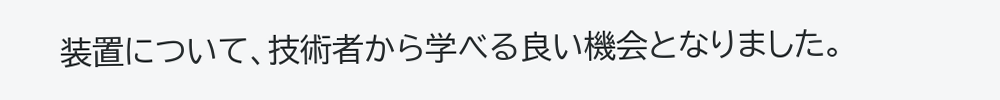装置について、技術者から学べる良い機会となりました。